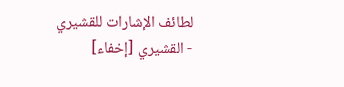لطائف الإشارات للقشيري - القشيري [إخفاء]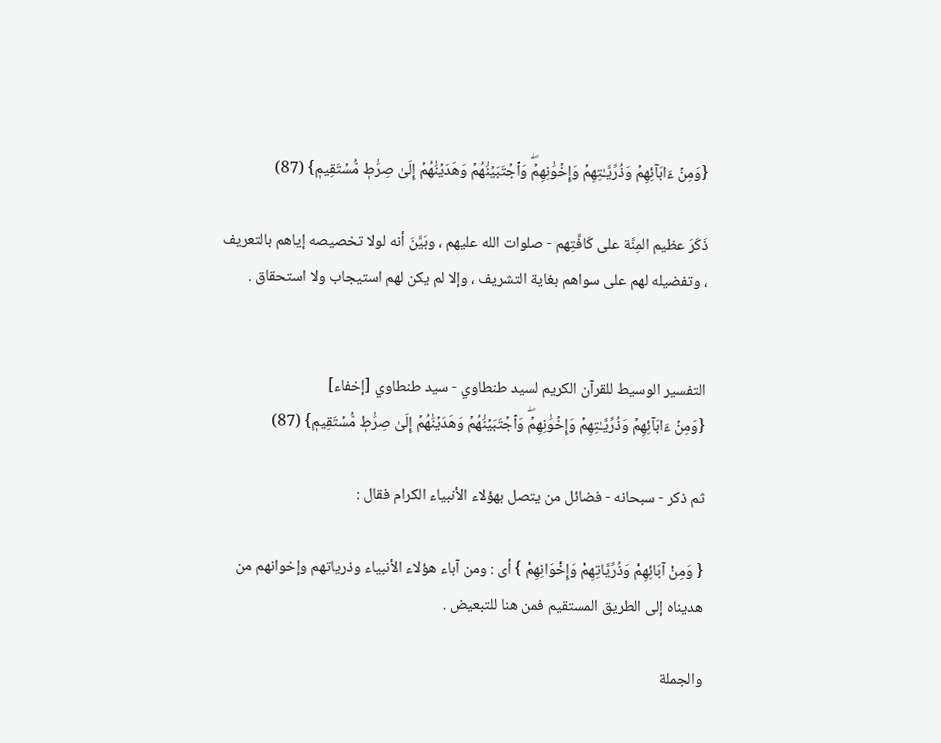{وَمِنۡ ءَابَآئِهِمۡ وَذُرِّيَّـٰتِهِمۡ وَإِخۡوَٰنِهِمۡۖ وَٱجۡتَبَيۡنَٰهُمۡ وَهَدَيۡنَٰهُمۡ إِلَىٰ صِرَٰطٖ مُّسۡتَقِيمٖ} (87)

ذَكَرَ عظيم المِنَّة على كَافَّتِهم - صلوات الله عليهم ، وبَيَّنَ أنه لولا تخصيصه إياهم بالتعريف ، وتفضيله لهم على سواهم بغاية التشريف ، وإلا لم يكن لهم استيجاب ولا استحقاق .


التفسير الوسيط للقرآن الكريم لسيد طنطاوي - سيد طنطاوي [إخفاء]
{وَمِنۡ ءَابَآئِهِمۡ وَذُرِّيَّـٰتِهِمۡ وَإِخۡوَٰنِهِمۡۖ وَٱجۡتَبَيۡنَٰهُمۡ وَهَدَيۡنَٰهُمۡ إِلَىٰ صِرَٰطٖ مُّسۡتَقِيمٖ} (87)

ثم ذكر - سبحانه - فضائل من يتصل بهؤلاء الأنبياء الكرام فقال :

{ وَمِنْ آبَائِهِمْ وَذُرِّيَّاتِهِمْ وَإِخْوَانِهِمْ } أى : ومن آباء هؤلاء الأنبياء وذرياتهم وإخوانهم من هديناه إلى الطريق المستقيم فمن هنا للتبعيض .

والجملة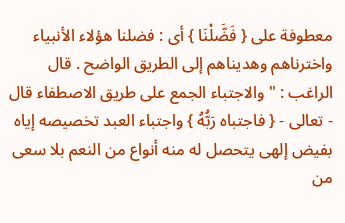معطوفة على { فَضَّلْنَا } أى : فضلنا هؤلاء الأنبياء واخترناهم وهديناهم إلى الطريق الواضح . قال الراغب : " والاجتباء الجمع على طريق الاصطفاء قال - تعالى - { فاجتباه رَبُّهُ } واجتباء العبد تخصيصه إياه بفيض إلهى يتحصل له منه أنواع من النعم بلا سعى من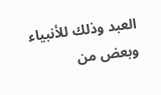العبد وذلك للأنبياء وبعض من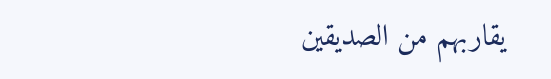يقاربهم من الصديقين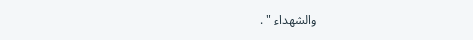والشهداء " .